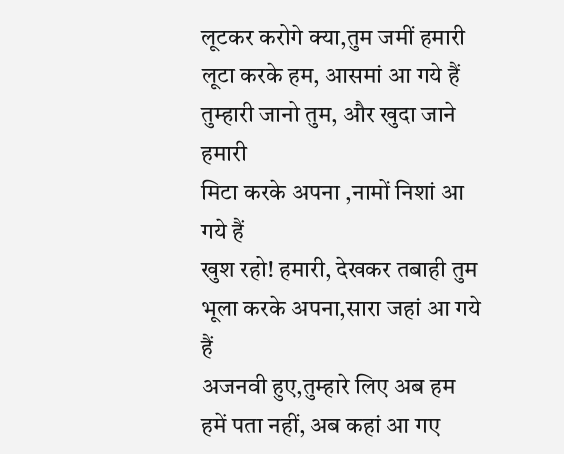लूटकर करोगे क्या,तुम जमीं हमारी
लूटा करके हम, आसमां आ गये हैं
तुम्हारी जानो तुम, और खुदा जाने हमारी
मिटा करके अपना ,नामों निशां आ गये हैं
खुश रहो! हमारी, देखकर तबाही तुम
भूला करके अपना,सारा जहां आ गये हैं
अजनवी हुए,तुम्हारे लिए अब हम
हमें पता नहीं, अब कहां आ गए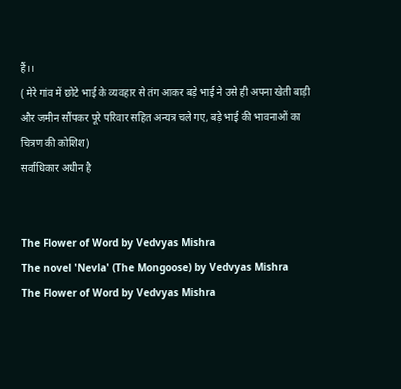हैं।।
( मेरे गांव में छोटे भाई के व्यवहार से तंग आकर बड़े भाई ने उसे ही अपना खेती बाड़ी और जमीन सौंपकर पूरे परिवार सहित अन्यत्र चले गए, बड़े भाई की भावनाओं का चित्रण की कोशिश)
सर्वाधिकार अधीन है


The Flower of Word by Vedvyas Mishra
The novel 'Nevla' (The Mongoose) by Vedvyas Mishra
The Flower of Word by Vedvyas Mishra